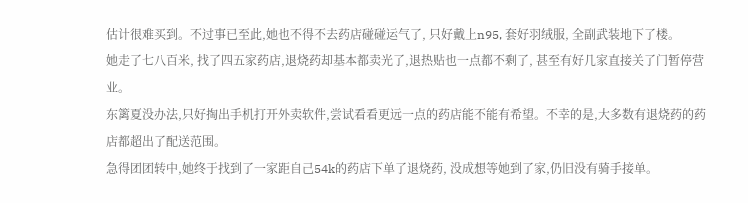估计很难买到。不过事已至此,她也不得不去药店碰碰运气了, 只好戴上n95, 套好羽绒服, 全副武装地下了楼。
她走了七八百米, 找了四五家药店,退烧药却基本都卖光了,退热贴也一点都不剩了, 甚至有好几家直接关了门暂停营业。
东篱夏没办法,只好掏出手机打开外卖软件,尝试看看更远一点的药店能不能有希望。不幸的是,大多数有退烧药的药店都超出了配送范围。
急得团团转中,她终于找到了一家距自己54k的药店下单了退烧药, 没成想等她到了家,仍旧没有骑手接单。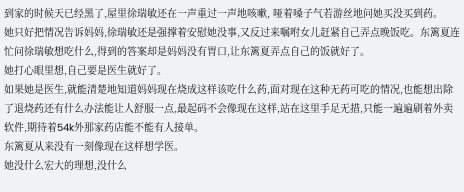到家的时候天已经黑了,屋里徐瑞敏还在一声重过一声地咳嗽, 哑着嗓子气若游丝地问她买没买到药。
她只好把情况告诉妈妈,徐瑞敏还是强撑着安慰她没事,又反过来嘱咐女儿赶紧自己弄点晚饭吃。东篱夏连忙问徐瑞敏想吃什么,得到的答案却是妈妈没有胃口,让东篱夏弄点自己的饭就好了。
她打心眼里想,自己要是医生就好了。
如果她是医生,就能清楚地知道妈妈现在烧成这样该吃什么药,面对现在这种无药可吃的情况,也能想出除了退烧药还有什么办法能让人舒服一点,最起码不会像现在这样,站在这里手足无措,只能一遍遍刷着外卖软件,期待着54k外那家药店能不能有人接单。
东篱夏从来没有一刻像现在这样想学医。
她没什么宏大的理想,没什么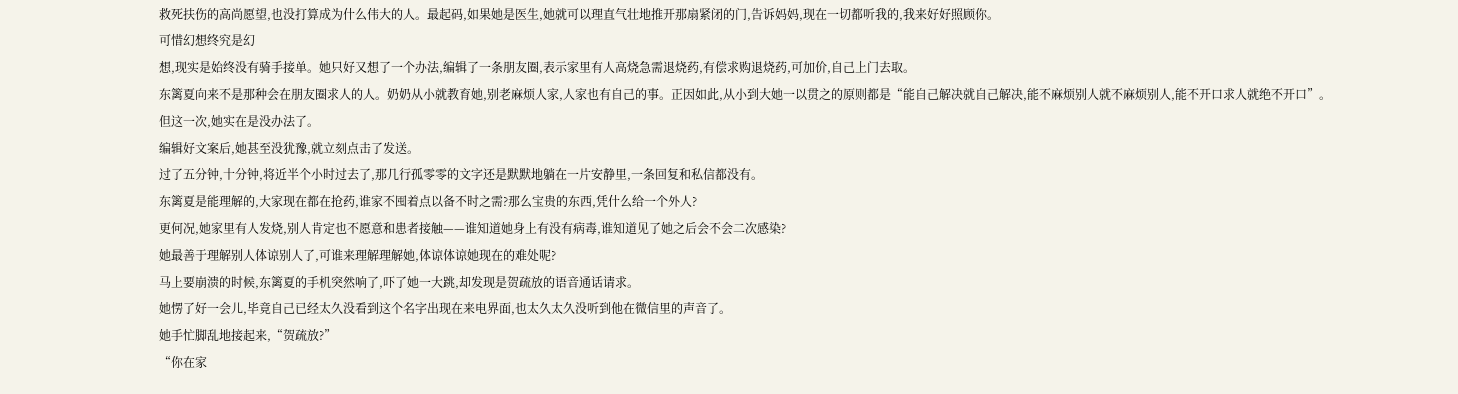救死扶伤的高尚愿望,也没打算成为什么伟大的人。最起码,如果她是医生,她就可以理直气壮地推开那扇紧闭的门,告诉妈妈,现在一切都听我的,我来好好照顾你。
可惜幻想终究是幻
想,现实是始终没有骑手接单。她只好又想了一个办法,编辑了一条朋友圈,表示家里有人高烧急需退烧药,有偿求购退烧药,可加价,自己上门去取。
东篱夏向来不是那种会在朋友圈求人的人。奶奶从小就教育她,别老麻烦人家,人家也有自己的事。正因如此,从小到大她一以贯之的原则都是“能自己解决就自己解决,能不麻烦别人就不麻烦别人,能不开口求人就绝不开口”。
但这一次,她实在是没办法了。
编辑好文案后,她甚至没犹豫,就立刻点击了发送。
过了五分钟,十分钟,将近半个小时过去了,那几行孤零零的文字还是默默地躺在一片安静里,一条回复和私信都没有。
东篱夏是能理解的,大家现在都在抢药,谁家不囤着点以备不时之需?那么宝贵的东西,凭什么给一个外人?
更何况,她家里有人发烧,别人肯定也不愿意和患者接触——谁知道她身上有没有病毒,谁知道见了她之后会不会二次感染?
她最善于理解别人体谅别人了,可谁来理解理解她,体谅体谅她现在的难处呢?
马上要崩溃的时候,东篱夏的手机突然响了,吓了她一大跳,却发现是贺疏放的语音通话请求。
她愣了好一会儿,毕竟自己已经太久没看到这个名字出现在来电界面,也太久太久没听到他在微信里的声音了。
她手忙脚乱地接起来,“贺疏放?”
“你在家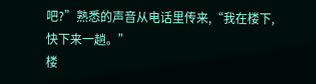吧?”熟悉的声音从电话里传来,“我在楼下,快下来一趟。”
楼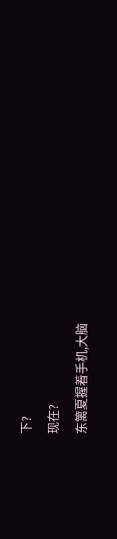下?
现在?
东篱夏握着手机,大脑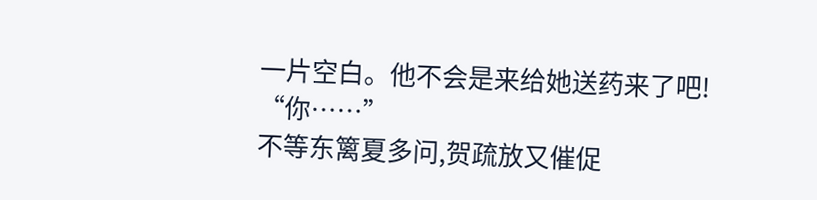一片空白。他不会是来给她送药来了吧!
“你……”
不等东篱夏多问,贺疏放又催促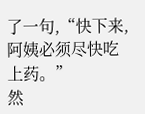了一句,“快下来,阿姨必须尽快吃上药。”
然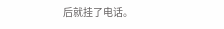后就挂了电话。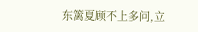东篱夏顾不上多问,立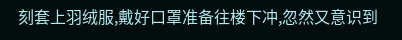刻套上羽绒服,戴好口罩准备往楼下冲,忽然又意识到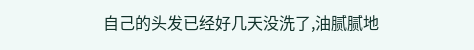自己的头发已经好几天没洗了,油腻腻地